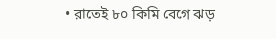• রাতেই ৮০ কিমি বেগে ঝড়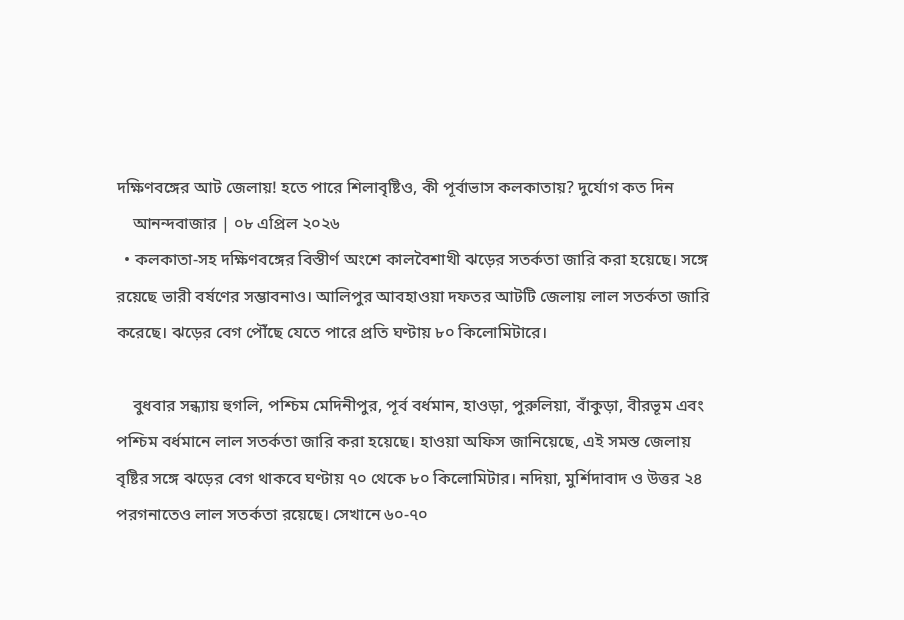দক্ষিণবঙ্গের আট জেলায়! হতে পারে শিলাবৃষ্টিও, কী পূর্বাভাস কলকাতায়? দুর্যোগ কত দিন
    আনন্দবাজার | ০৮ এপ্রিল ২০২৬
  • কলকাতা-সহ দক্ষিণবঙ্গের বিস্তীর্ণ অংশে কালবৈশাখী ঝড়ের সতর্কতা জারি করা হয়েছে। সঙ্গে রয়েছে ভারী বর্ষণের সম্ভাবনাও। আলিপুর আবহাওয়া দফতর আটটি জেলায় লাল সতর্কতা জারি করেছে। ঝড়ের বেগ পৌঁছে যেতে পারে প্রতি ঘণ্টায় ৮০ কিলোমিটারে।

    বুধবার সন্ধ্যায় হুগলি, পশ্চিম মেদিনীপুর, পূর্ব বর্ধমান, হাওড়া, পুরুলিয়া, বাঁকুড়া, বীরভূম এবং পশ্চিম বর্ধমানে লাল সতর্কতা জারি করা হয়েছে। হাওয়া অফিস জানিয়েছে, এই সমস্ত জেলায় বৃষ্টির সঙ্গে ঝড়ের বেগ থাকবে ঘণ্টায় ৭০ থেকে ৮০ কিলোমিটার। নদিয়া, মুর্শিদাবাদ ও উত্তর ২৪ পরগনাতেও লাল সতর্কতা রয়েছে। সেখানে ৬০-৭০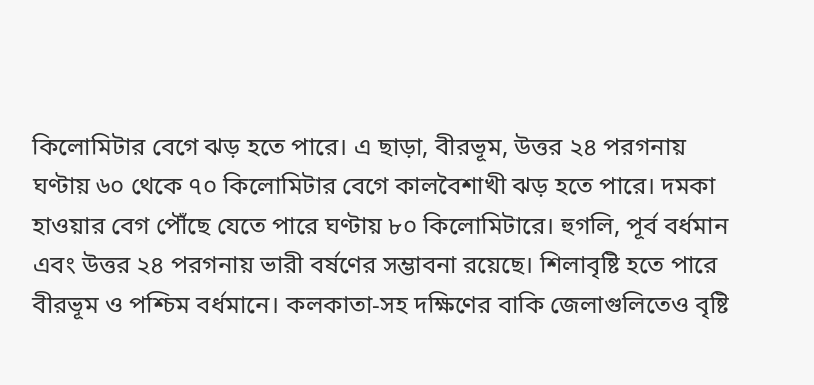কিলোমিটার বেগে ঝড় হতে পারে। এ ছাড়া, বীরভূম, উত্তর ২৪ পরগনায় ঘণ্টায় ৬০ থেকে ৭০ কিলোমিটার বেগে কালবৈশাখী ঝড় হতে পারে। দমকা হাওয়ার বেগ পৌঁছে যেতে পারে ঘণ্টায় ৮০ কিলোমিটারে। হুগলি, পূর্ব বর্ধমান এবং উত্তর ২৪ পরগনায় ভারী বর্ষণের সম্ভাবনা রয়েছে। শিলাবৃষ্টি হতে পারে বীরভূম ও পশ্চিম বর্ধমানে। কলকাতা-সহ দক্ষিণের বাকি জেলাগুলিতেও বৃষ্টি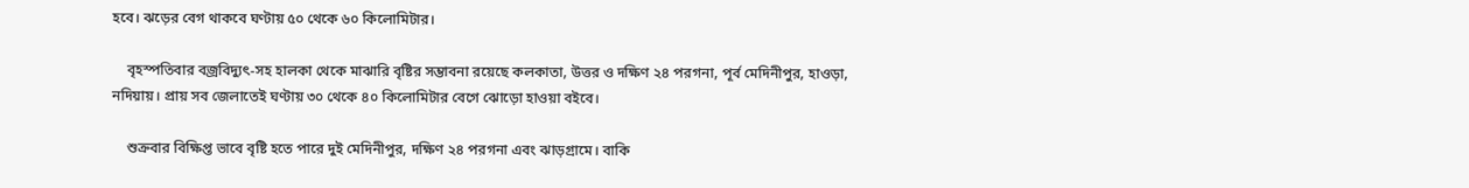হবে। ঝড়ের বেগ থাকবে ঘণ্টায় ৫০ থেকে ৬০ কিলোমিটার।

    বৃহস্পতিবার বজ্রবিদ্যুৎ-সহ হালকা থেকে মাঝারি বৃষ্টির সম্ভাবনা রয়েছে কলকাতা, উত্তর ও দক্ষিণ ২৪ পরগনা, পূর্ব মেদিনীপুর, হাওড়া, নদিয়ায়। প্রায় সব জেলাতেই ঘণ্টায় ৩০ থেকে ৪০ কিলোমিটার বেগে ঝোড়ো হাওয়া বইবে।

    শুক্রবার বিক্ষিপ্ত ভাবে বৃষ্টি হতে পারে দুই মেদিনীপুর, দক্ষিণ ২৪ পরগনা এবং ঝাড়গ্রামে। বাকি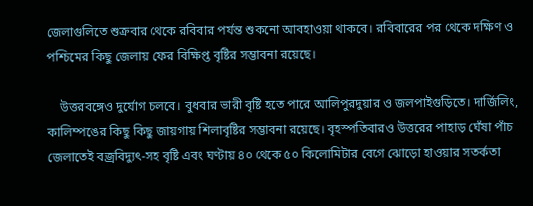জেলাগুলিতে শুক্রবার থেকে রবিবার পর্যন্ত শুকনো আবহাওয়া থাকবে। রবিবারের পর থেকে দক্ষিণ ও পশ্চিমের কিছু জেলায় ফের বিক্ষিপ্ত বৃষ্টির সম্ভাবনা রয়েছে।

    উত্তরবঙ্গেও দুর্যোগ চলবে। বুধবার ভারী বৃষ্টি হতে পারে আলিপুরদুয়ার ও জলপাইগুড়িতে। দার্জিলিং, কালিম্পঙের কিছু কিছু জায়গায় শিলাবৃষ্টির সম্ভাবনা রয়েছে। বৃহস্পতিবারও উত্তরের পাহাড় ঘেঁষা পাঁচ জেলাতেই বজ্রবিদ্যুৎ-সহ বৃষ্টি এবং ঘণ্টায় ৪০ থেকে ৫০ কিলোমিটার বেগে ঝোড়ো হাওয়ার সতর্কতা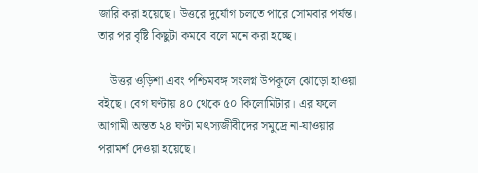জারি করা হয়েছে। উত্তরে দুর্যোগ চলতে পারে সোমবার পর্যন্ত। তার পর বৃষ্টি কিছুটা কমবে বলে মনে করা হচ্ছে।

    উত্তর ও়ড়িশা এবং পশ্চিমবঙ্গ সংলগ্ন উপকূলে ঝোড়ো হাওয়া বইছে। বেগ ঘণ্টায় ৪০ থেকে ৫০ কিলোমিটার। এর ফলে আগামী অন্তত ২৪ ঘণ্টা মৎস্যজীবীদের সমুদ্রে না-যাওয়ার পরামর্শ দেওয়া হয়েছে।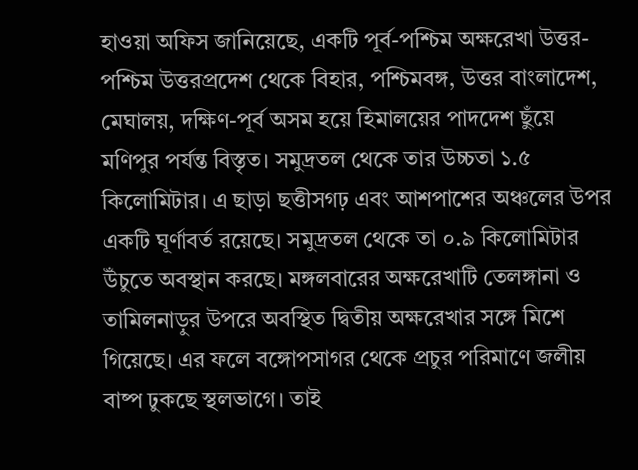হাওয়া অফিস জানিয়েছে, একটি পূর্ব-পশ্চিম অক্ষরেখা উত্তর-পশ্চিম উত্তরপ্রদেশ থেকে বিহার, পশ্চিমবঙ্গ, উত্তর বাংলাদেশ, মেঘালয়, দক্ষিণ-পূর্ব অসম হয়ে হিমালয়ের পাদদেশ ছুঁয়ে মণিপুর পর্যন্ত বিস্তৃত। সমুদ্রতল থেকে তার উচ্চতা ১.৫ কিলোমিটার। এ ছাড়া ছত্তীসগঢ় এবং আশপাশের অঞ্চলের উপর একটি ঘূর্ণাবর্ত রয়েছে। সমুদ্রতল থেকে তা ০.৯ কিলোমিটার উঁচুতে অবস্থান করছে। মঙ্গলবারের অক্ষরেখাটি তেলঙ্গানা ও তামিলনাড়ুর উপরে অবস্থিত দ্বিতীয় অক্ষরেখার সঙ্গে মিশে গিয়েছে। এর ফলে বঙ্গোপসাগর থেকে প্রচুর পরিমাণে জলীয় বাষ্প ঢুকছে স্থলভাগে। তাই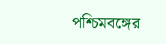পশ্চিমবঙ্গের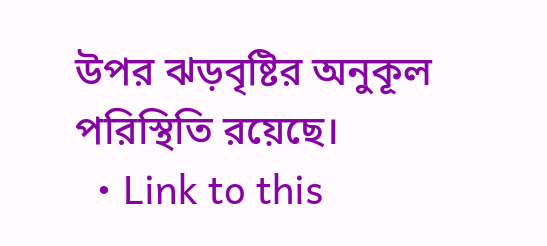উপর ঝড়বৃষ্টির অনুকূল পরিস্থিতি রয়েছে।
  • Link to this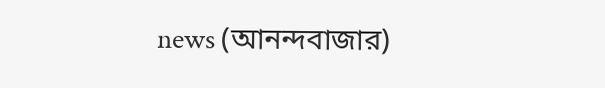news (আনন্দবাজার)